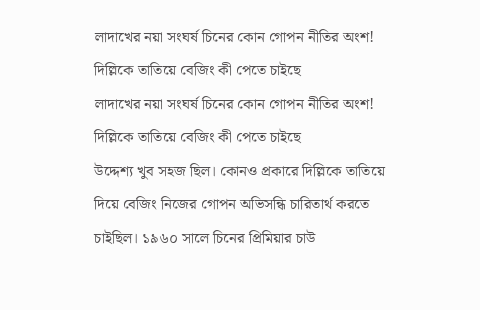লাদাখের নয়া সংঘর্ষ চিনের কোন গোপন নীতির অংশ! দিল্লিকে তাতিয়ে বেজিং কী পেতে চাইছে
লাদাখের নয়া সংঘর্ষ চিনের কোন গোপন নীতির অংশ! দিল্লিকে তাতিয়ে বেজিং কী পেতে চাইছে
উদ্দেশ্য খুব সহজ ছিল। কোনও প্রকারে দিল্লিকে তাতিয়ে দিয়ে বেজিং নিজের গোপন অভিসন্ধি চারিতার্থ করতে চাইছিল। ১৯৬০ সালে চিনের প্রিমিয়ার চাউ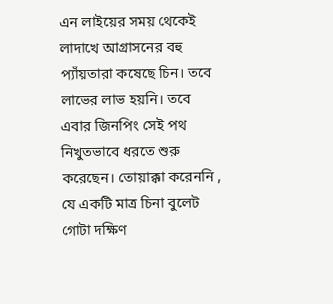এন লাইয়ের সময় থেকেই লাদাখে আগ্রাসনের বহু প্যাঁয়তারা কষেছে চিন। তবে লাভের লাভ হয়নি। তবে এবার জিনপিং সেই পথ নিখুতভাবে ধরতে শুরু করেছেন। তোয়াক্কা করেননি , যে একটি মাত্র চিনা বুলেট গোটা দক্ষিণ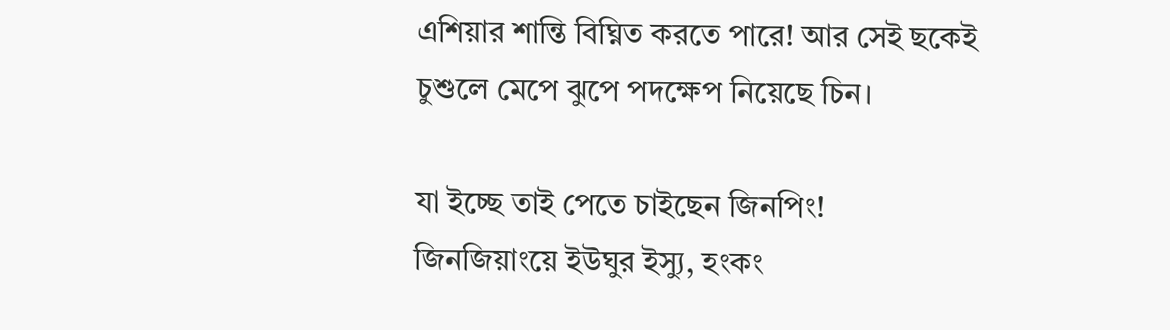এশিয়ার শান্তি বিঘ্নিত করতে পারে! আর সেই ছকেই চুশুলে মেপে ঝুপে পদক্ষেপ নিয়েছে চিন।

যা ইচ্ছে তাই পেতে চাইছেন জিনপিং!
জিনজিয়াংয়ে ইউঘুর ইস্যু, হংকং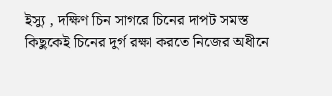ইস্যু , দক্ষিণ চিন সাগরে চিনের দাপট সমস্ত কিছুকেই চিনের দুর্গ রক্ষা করতে নিজের অধীনে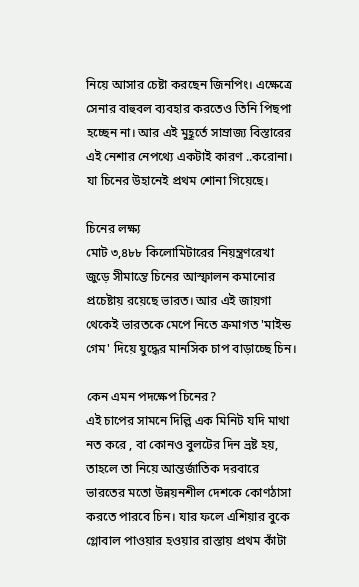নিয়ে আসার চেষ্টা করছেন জিনপিং। এক্ষেত্রে সেনার বাহুবল ব্যবহার করতেও তিনি পিছপা হচ্ছেন না। আর এই মুহূর্তে সাম্রাজ্য বিস্তারের এই নেশার নেপথ্যে একটাই কারণ ..করোনা। যা চিনের উহানেই প্রথম শোনা গিয়েছে।

চিনের লক্ষ্য
মোট ৩,৪৮৮ কিলোমিটারের নিয়ন্ত্রণরেখা জুড়ে সীমান্তে চিনের আস্ফালন কমানোর প্রচেষ্টায় রয়েছে ভারত। আর এই জায়গা থেকেই ভারতকে মেপে নিতে ক্রমাগত 'মাইন্ড গেম' দিয়ে যুদ্ধের মানসিক চাপ বাড়াচ্ছে চিন।

কেন এমন পদক্ষেপ চিনের?
এই চাপের সামনে দিল্লি এক মিনিট যদি মাথা নত করে , বা কোনও বুলটের দিন ভ্রষ্ট হয়, তাহলে তা নিয়ে আন্তর্জাতিক দরবারে ভারতের মতো উন্নয়নশীল দেশকে কোণঠাসা করতে পারবে চিন। যার ফলে এশিয়ার বুকে গ্লোবাল পাওয়ার হওয়ার রাস্তায় প্রথম কাঁটা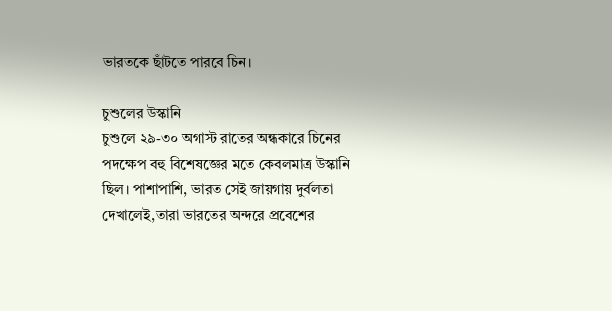ভারতকে ছাঁটতে পারবে চিন।

চুশুলের উস্কানি
চুশুলে ২৯-৩০ অগাস্ট রাতের অন্ধকারে চিনের পদক্ষেপ বহু বিশেষজ্ঞের মতে কেবলমাত্র উস্কানি ছিল। পাশাপাশি, ভারত সেই জায়গায় দুর্বলতা দেখালেই,তারা ভারতের অন্দরে প্রবেশের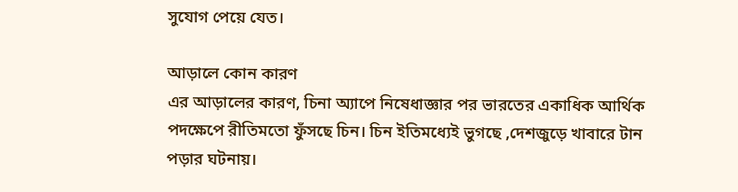সুযোগ পেয়ে যেত।

আড়ালে কোন কারণ
এর আড়ালের কারণ, চিনা অ্যাপে নিষেধাজ্ঞার পর ভারতের একাধিক আর্থিক পদক্ষেপে রীতিমতো ফুঁসছে চিন। চিন ইতিমধ্যেই ভুগছে ,দেশজুড়ে খাবারে টান পড়ার ঘটনায়।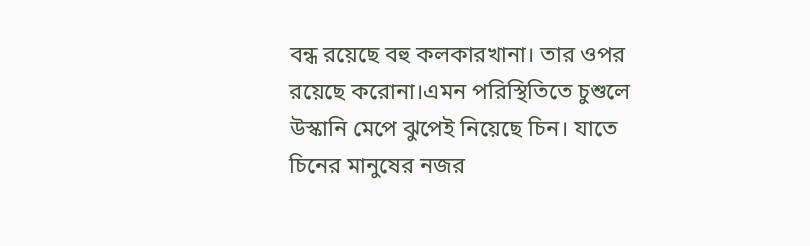বন্ধ রয়েছে বহু কলকারখানা। তার ওপর রয়েছে করোনা।এমন পরিস্থিতিতে চুশুলে উস্কানি মেপে ঝুপেই নিয়েছে চিন। যাতে চিনের মানুষের নজর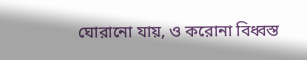ঘোরানো যায়, ও করোনা বিধ্বস্ত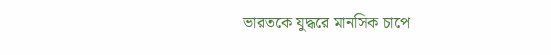ভারতকে যুদ্ধরে মানসিক চাপে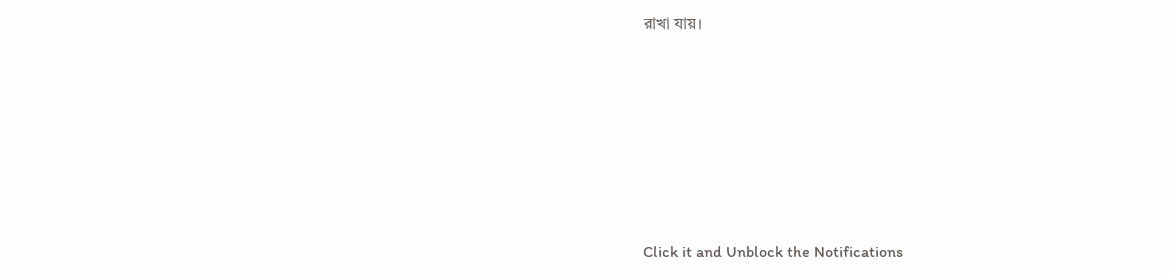রাখা যায়।












Click it and Unblock the Notifications